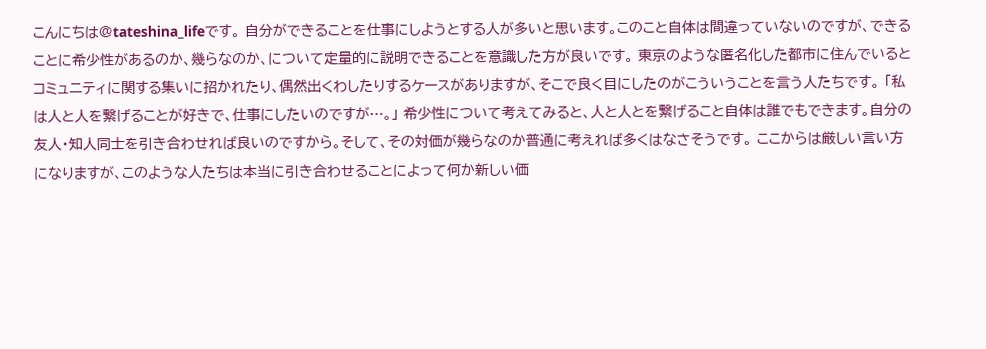こんにちは@tateshina_lifeです。 自分ができることを仕事にしようとする人が多いと思います。このこと自体は間違っていないのですが、できることに希少性があるのか、幾らなのか、について定量的に説明できることを意識した方が良いです。 東京のような匿名化した都市に住んでいるとコミュニティに関する集いに招かれたり、偶然出くわしたりするケースがありますが、そこで良く目にしたのがこういうことを言う人たちです。 「私は人と人を繋げることが好きで、仕事にしたいのですが…。」 希少性について考えてみると、人と人とを繋げること自体は誰でもできます。自分の友人・知人同士を引き合わせれば良いのですから。そして、その対価が幾らなのか普通に考えれば多くはなさそうです。 ここからは厳しい言い方になりますが、このような人たちは本当に引き合わせることによって何か新しい価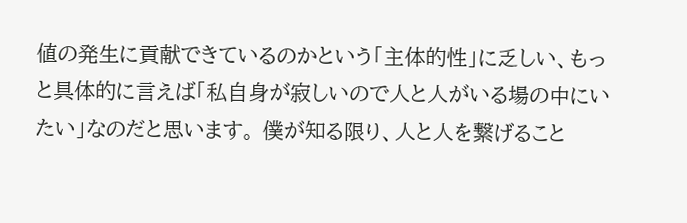値の発生に貢献できているのかという「主体的性」に乏しい、もっと具体的に言えば「私自身が寂しいので人と人がいる場の中にいたい」なのだと思います。 僕が知る限り、人と人を繋げること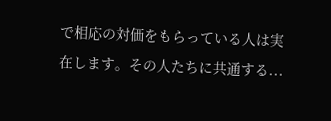で相応の対価をもらっている人は実在します。その人たちに共通する...